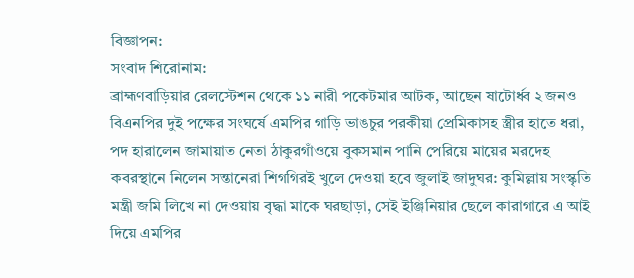বিজ্ঞাপন:
সংবাদ শিরোনাম:
ব্রাহ্মণবাড়িয়ার রেলস্টেশন থেকে ১১ নারী পকেটমার আটক, আছেন ষাটোর্ধ্ব ২ জনও বিএনপির দুই পক্ষের সংঘর্ষে এমপির গাড়ি ভাঙচুর পরকীয়া প্রেমিকাসহ স্ত্রীর হাতে ধরা, পদ হারালেন জামায়াত নেতা ঠাকুরগাঁওয়ে বুকসমান পানি পেরিয়ে মায়ের মরদেহ কবরস্থানে নিলেন সন্তানেরা শিগগিরই খুলে দেওয়া হবে জুলাই জাদুঘর: কুমিল্লায় সংস্কৃতি মন্ত্রী জমি লিখে না দেওয়ায় বৃদ্ধা মাকে ঘরছাড়া, সেই ইঞ্জিনিয়ার ছেলে কারাগারে এ আই দিয়ে এমপির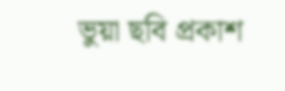ভুয়া ছবি প্রকাশ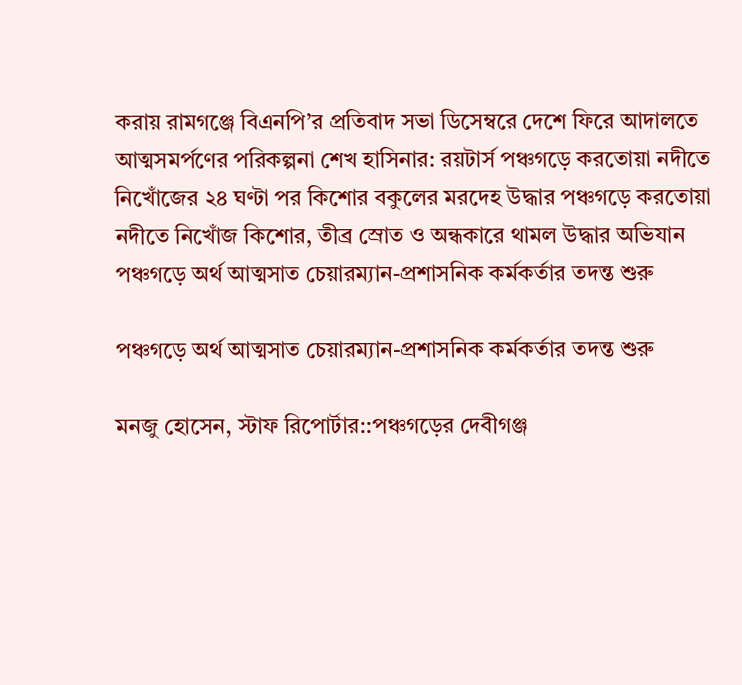করায় রামগঞ্জে বিএনপি’র প্রতিবাদ সভা ডিসেম্বরে দেশে ফিরে আদালতে আত্মসমর্পণের পরিকল্পনা শেখ হাসিনার: রয়টার্স পঞ্চগড়ে করতোয়া নদীতে নিখোঁজের ২৪ ঘণ্টা পর কিশোর বকুলের মরদেহ উদ্ধার পঞ্চগড়ে করতোয়া নদীতে নিখোঁজ কিশোর, তীব্র স্রোত ও অন্ধকারে থামল উদ্ধার অভিযান
পঞ্চগড়ে অর্থ আত্মসাত চেয়ারম্যান-প্রশাসনিক কর্মকর্তার তদন্ত শুরু

পঞ্চগড়ে অর্থ আত্মসাত চেয়ারম্যান-প্রশাসনিক কর্মকর্তার তদন্ত শুরু

মনজু হোসেন, স্টাফ রিপোর্টার::পঞ্চগড়ের দেবীগঞ্জ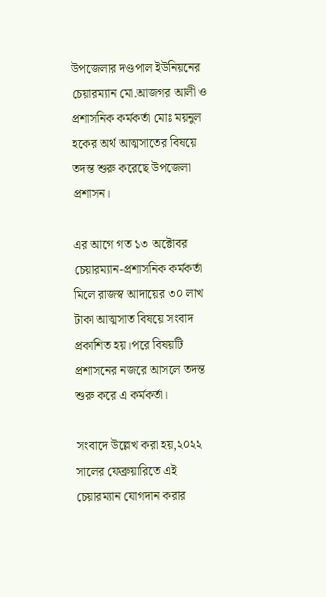উপজেলার দণ্ডপাল ইউনিয়নের চেয়ারম্যান মো.আজগর আলী ও প্রশাসনিক কর্মকর্তা মোঃ ময়নুল হকের অর্থ আত্মসাতের বিষয়ে তদন্ত শুরু করেছে উপজেলা প্রশাসন।

এর আগে গত ১৩ অক্টোবর চেয়ারম্যান-প্রশাসনিক কর্মকর্তা মিলে রাজস্ব আদায়ের ৩০ লাখ টাকা আত্মসাত বিষয়ে সংবাদ প্রকাশিত হয়।পরে বিষয়টি প্রশাসনের নজরে আসলে তদন্ত শুরু করে এ কর্মকর্তা।

সংবাদে উল্লেখ করা হয়,২০২২ সালের ফেব্রুয়ারিতে এই চেয়ারম্যান যোগদান করার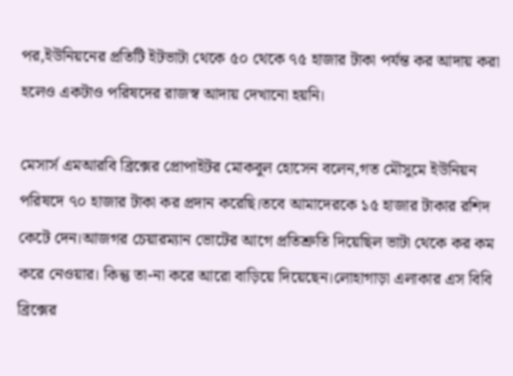পর,ইউনিয়নের প্রতিটি ইটভাটা থেকে ৫০ থেকে ৭৫ হাজার টাকা পর্যন্ত কর আদায় করা হলেও একটাও পরিষদের রাজস্ব আদায় দেখানো হয়নি।

মেসার্স এমআরবি ব্রিক্সের প্রোপাইটর মোকবুল হোসেন বলেন,গত মৌসুমে ইউনিয়ন পরিষদে ৭০ হাজার টাকা কর প্রদান করেছি।তবে আমাদেরকে ১৫ হাজার টাকার রশিদ কেটে দেন।আজগর চেয়ারম্যান ভোটের আগে প্রতিশ্রুতি দিয়েছিল ভাটা থেকে কর কম করে নেওয়ার। কিন্তু তা-না করে আরো বাড়িয়ে দিয়েছেন।লোহাগাড়া এলাকার এস বিবি ব্রিক্সের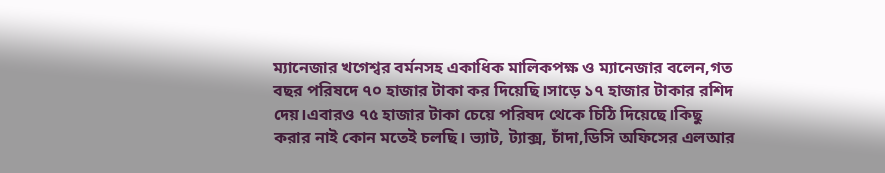ম্যানেজার খগেশ্বর বর্মনসহ একাধিক মালিকপক্ষ ও ম্যানেজার বলেন,গত বছর পরিষদে ৭০ হাজার টাকা কর দিয়েছি।সাড়ে ১৭ হাজার টাকার রশিদ দেয়।এবারও ৭৫ হাজার টাকা চেয়ে পরিষদ থেকে চিঠি দিয়েছে।কিছু করার নাই কোন মতেই চলছি। ভ্যাট, ট্যাক্স, চাঁদা,ডিসি অফিসের এলআর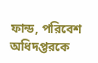ফান্ড, পরিবেশ অধিদপ্তরকে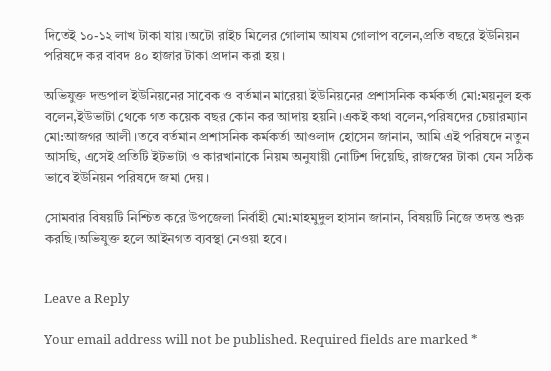দিতেই ১০-১২ লাখ টাকা যায়।অটো রাইচ মিলের গোলাম আযম গোলাপ বলেন,প্রতি বছরে ইউনিয়ন পরিষদে কর বাবদ ৪০ হাজার টাকা প্রদান করা হয়।

অভিযুক্ত দন্ডপাল ইউনিয়নের সাবেক ও বর্তমান মারেয়া ইউনিয়নের প্রশাসনিক কর্মকর্তা মো:ময়নুল হক বলেন,ইউভাটা থেকে গত কয়েক বছর কোন কর আদায় হয়নি।একই কথা বলেন,পরিষদের চেয়ারম্যান মো:আজগর আলী।তবে বর্তমান প্রশাসনিক কর্মকর্তা আওলাদ হোসেন জানান, আমি এই পরিষদে নতুন আসছি, এসেই প্রতিটি ইটভাটা ও কারখানাকে নিয়ম অনুযায়ী নোটিশ দিয়েছি, রাজস্বের টাকা যেন সঠিক ভাবে ইউনিয়ন পরিষদে জমা দেয়।

সোমবার বিষয়টি নিশ্চিত করে উপজেলা নির্বাহী মো:মাহমুদুল হাসান জানান, বিষয়টি নিজে তদন্ত শুরু করছি।অভিযুক্ত হলে আইনগত ব্যবস্থা নেওয়া হবে।


Leave a Reply

Your email address will not be published. Required fields are marked *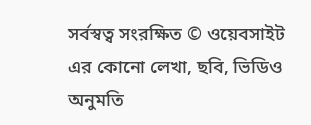সর্বস্বত্ব সংরক্ষিত © ওয়েবসাইট এর কোনো লেখা, ছবি, ভিডিও অনুমতি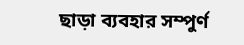ছাড়া ব্যবহার সম্পুর্ণ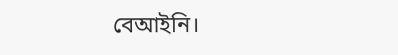বেআইনি।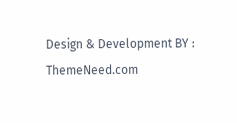Design & Development BY : ThemeNeed.com